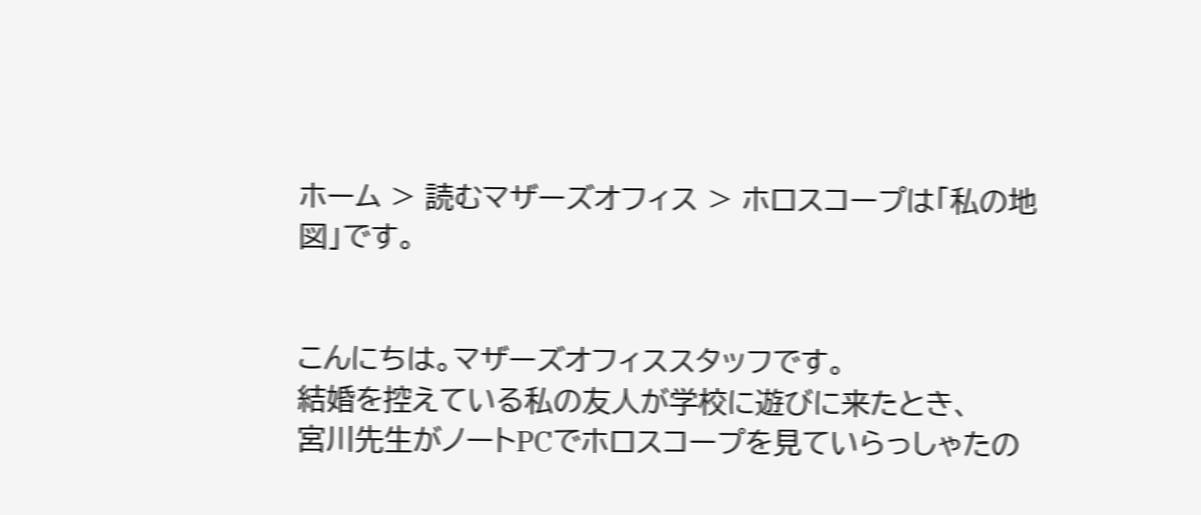ホーム > 読むマザーズオフィス > ホロスコープは「私の地図」です。


こんにちは。マザーズオフィススタッフです。
結婚を控えている私の友人が学校に遊びに来たとき、
宮川先生がノートPCでホロスコープを見ていらっしゃたの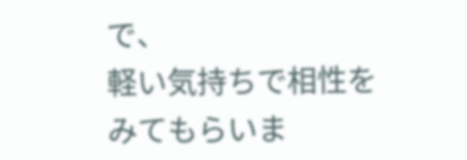で、
軽い気持ちで相性をみてもらいま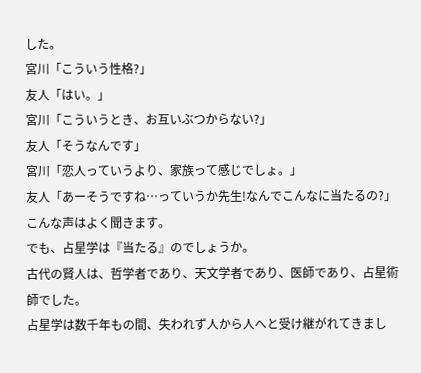した。
宮川「こういう性格?」
友人「はい。」
宮川「こういうとき、お互いぶつからない?」
友人「そうなんです」
宮川「恋人っていうより、家族って感じでしょ。」
友人「あーそうですね…っていうか先生!なんでこんなに当たるの?」
こんな声はよく聞きます。
でも、占星学は『当たる』のでしょうか。
古代の賢人は、哲学者であり、天文学者であり、医師であり、占星術師でした。
占星学は数千年もの間、失われず人から人へと受け継がれてきまし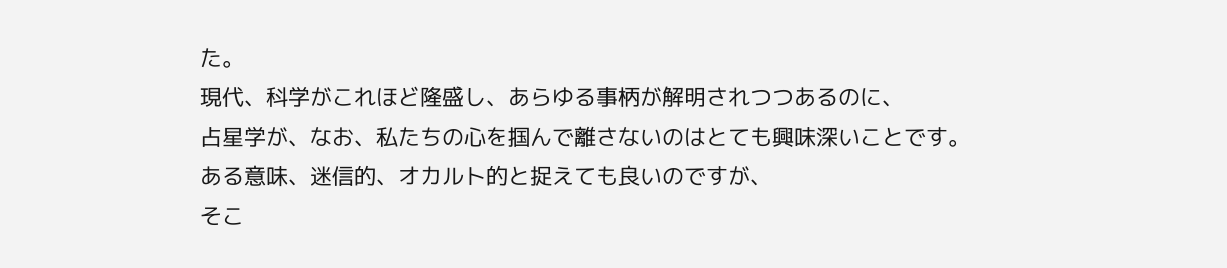た。
現代、科学がこれほど隆盛し、あらゆる事柄が解明されつつあるのに、
占星学が、なお、私たちの心を掴んで離さないのはとても興味深いことです。
ある意味、迷信的、オカルト的と捉えても良いのですが、
そこ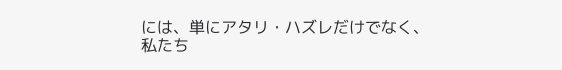には、単にアタリ・ハズレだけでなく、
私たち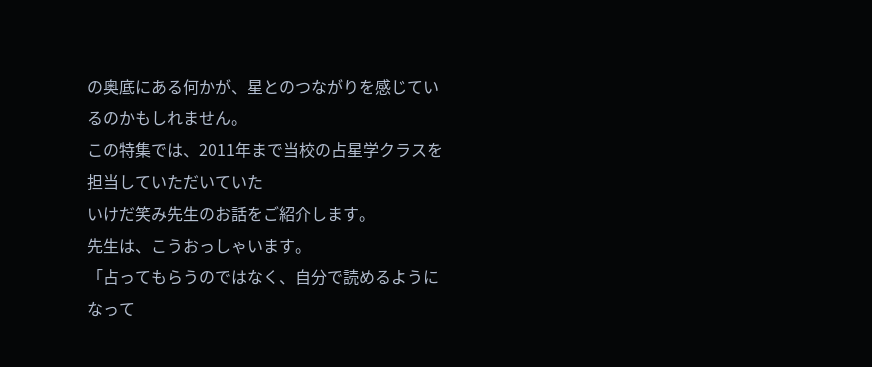の奥底にある何かが、星とのつながりを感じているのかもしれません。
この特集では、2011年まで当校の占星学クラスを担当していただいていた
いけだ笑み先生のお話をご紹介します。
先生は、こうおっしゃいます。
「占ってもらうのではなく、自分で読めるようになって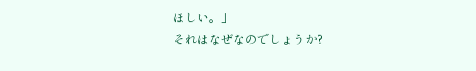ほしい。」
それはなぜなのでしょうか?